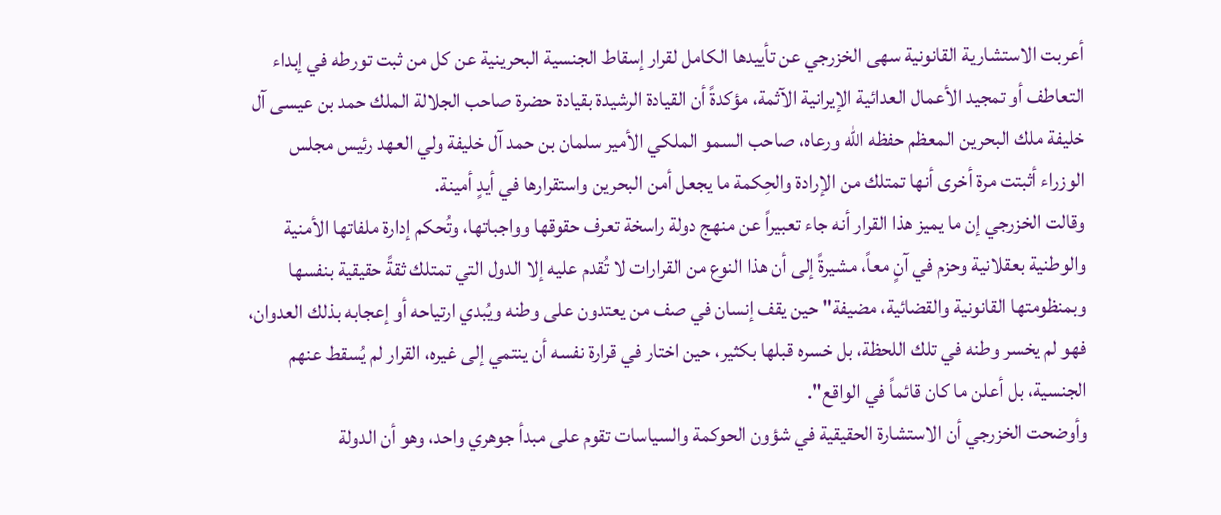أعربت الاستشارية القانونية سهى الخزرجي عن تأييدها الكامل لقرار إسقاط الجنسية البحرينية عن كل من ثبت تورطه في إبداء التعاطف أو تمجيد الأعمال العدائية الإيرانية الآثمة، مؤكدةً أن القيادة الرشيدة بقيادة حضرة صاحب الجلالة الملك حمد بن عيسى آل خليفة ملك البحرين المعظم حفظه الله ورعاه، صاحب السمو الملكي الأمير سلمان بن حمد آل خليفة ولي العهد رئيس مجلس الوزراء أثبتت مرة أخرى أنها تمتلك من الإرادة والحِكمة ما يجعل أمن البحرين واستقرارها في أيدٍ أمينة.
وقالت الخزرجي إن ما يميز هذا القرار أنه جاء تعبيراً عن منهج دولة راسخة تعرف حقوقها وواجباتها، وتُحكم إدارة ملفاتها الأمنية والوطنية بعقلانية وحزم في آنٍ معاً، مشيرةً إلى أن هذا النوع من القرارات لا تُقدم عليه إلا الدول التي تمتلك ثقةً حقيقية بنفسها وبمنظومتها القانونية والقضائية، مضيفة" حين يقف إنسان في صف من يعتدون على وطنه ويُبدي ارتياحه أو إعجابه بذلك العدوان، فهو لم يخسر وطنه في تلك اللحظة، بل خسره قبلها بكثير، حين اختار في قرارة نفسه أن ينتمي إلى غيره، القرار لم يُسقط عنهم الجنسية، بل أعلن ما كان قائماً في الواقع".
وأوضحت الخزرجي أن الاستشارة الحقيقية في شؤون الحوكمة والسياسات تقوم على مبدأ جوهري واحد، وهو أن الدولة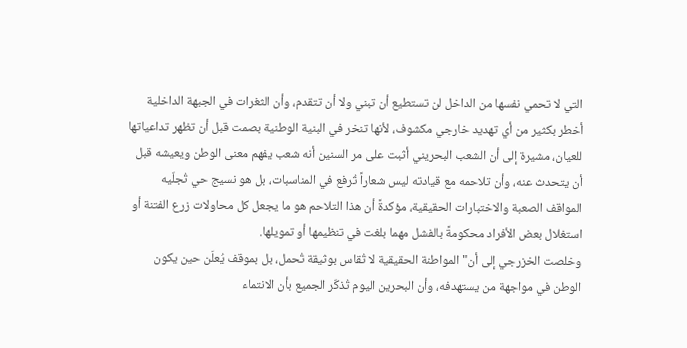التي لا تحمي نفسها من الداخل لن تستطيع أن تبني ولا أن تتقدم، وأن الثغرات في الجبهة الداخلية أخطر بكثير من أي تهديد خارجي مكشوف، لأنها تنخر في البنية الوطنية بصمت قبل أن تظهر تداعياتها للعيان، مشيرة إلى أن الشعب البحريني أثبت على مر السنين أنه شعب يفهم معنى الوطن ويعيشه قبل أن يتحدث عنه، وأن تلاحمه مع قيادته ليس شعاراً تُرفع في المناسبات، بل هو نسيج حي تُجلّيه المواقف الصعبة والاختبارات الحقيقية، مؤكدةً أن هذا التلاحم هو ما يجعل كل محاولات زرع الفتنة أو استغلال بعض الأفراد محكومةً بالفشل مهما بلغت في تنظيمها أو تمويلها.
وخلصت الخزرجي إلى أن" المواطنة الحقيقية لا تُقاس بوثيقة تُحمل، بل بموقف يُعلَن حين يكون الوطن في مواجهة من يستهدفه، وأن البحرين اليوم تُذكّر الجميع بأن الانتماء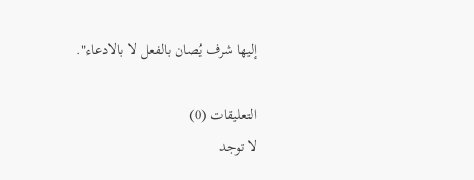إليها شرف يُصان بالفعل لا بالادعاء".

التعليقات (0)
لا توجد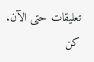تعليقات حتى الآن. كن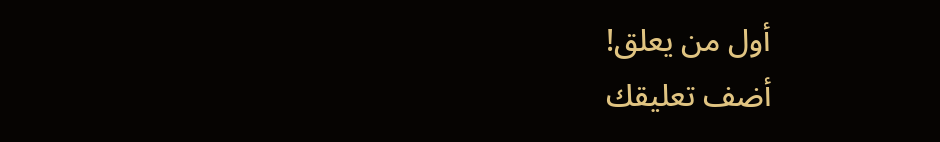أول من يعلق!
أضف تعليقك